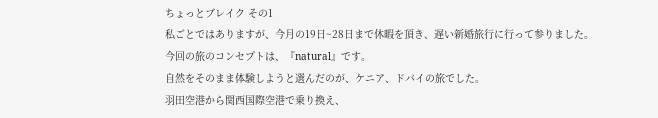ちょっとブレイク その1
私ごとではありますが、今月の19日~28日まで休暇を頂き、遅い新婚旅行に行って参りました。
今回の旅のコンセプトは、『natural』です。
自然をそのまま体験しようと選んだのが、ケニア、ドバイの旅でした。
羽田空港から関西国際空港で乗り換え、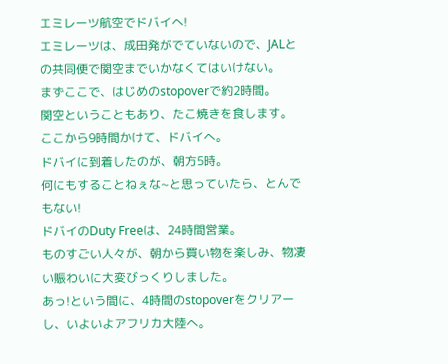エミレーツ航空でドバイへ!
エミレーツは、成田発がでていないので、JALとの共同便で関空までいかなくてはいけない。
まずここで、はじめのstopoverで約2時間。
関空ということもあり、たこ焼きを食します。
ここから9時間かけて、ドバイへ。
ドバイに到着したのが、朝方5時。
何にもすることねぇな~と思っていたら、とんでもない!
ドバイのDuty Freeは、24時間営業。
ものすごい人々が、朝から買い物を楽しみ、物凄い賑わいに大変びっくりしました。
あっ!という間に、4時間のstopoverをクリアーし、いよいよアフリカ大陸へ。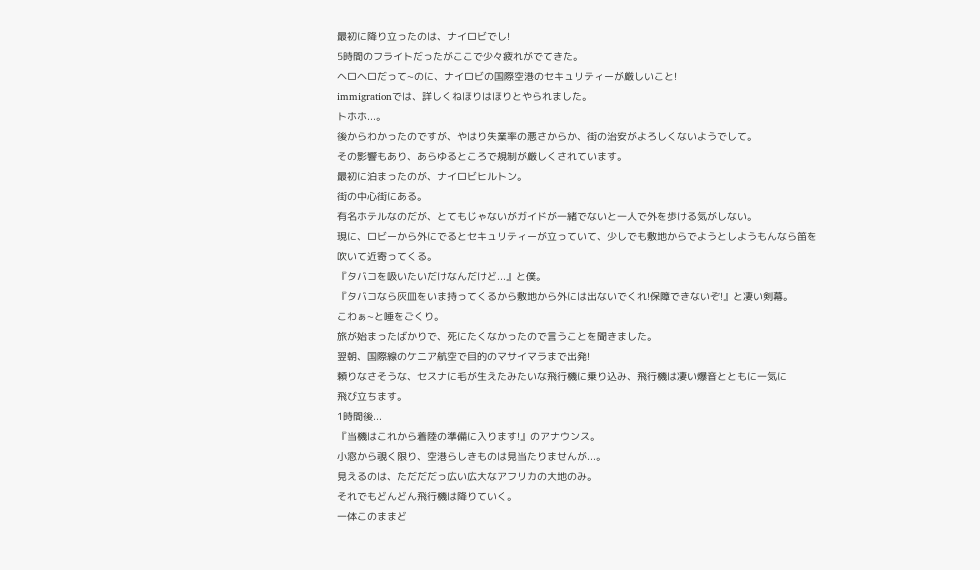最初に降り立ったのは、ナイロビでし!
5時間のフライトだったがここで少々疲れがでてきた。
ヘロヘロだって~のに、ナイロビの国際空港のセキュリティーが厳しいこと!
immigrationでは、詳しくねほりはほりとやられました。
トホホ...。
後からわかったのですが、やはり失業率の悪さからか、街の治安がよろしくないようでして。
その影響もあり、あらゆるところで規制が厳しくされています。
最初に泊まったのが、ナイロビヒルトン。
街の中心街にある。
有名ホテルなのだが、とてもじゃないがガイドが一緒でないと一人で外を歩ける気がしない。
現に、ロビーから外にでるとセキュリティーが立っていて、少しでも敷地からでようとしようもんなら笛を
吹いて近寄ってくる。
『タバコを吸いたいだけなんだけど...』と僕。
『タバコなら灰皿をいま持ってくるから敷地から外には出ないでくれ!保障できないぞ!』と凄い剣幕。
こわぁ~と唾をごくり。
旅が始まったばかりで、死にたくなかったので言うことを聞きました。
翌朝、国際線のケニア航空で目的のマサイマラまで出発!
頼りなさそうな、セスナに毛が生えたみたいな飛行機に乗り込み、飛行機は凄い爆音とともに一気に
飛び立ちます。
1時間後...
『当機はこれから着陸の準備に入ります!』のアナウンス。
小窓から覗く限り、空港らしきものは見当たりませんが...。
見えるのは、ただだだっ広い広大なアフリカの大地のみ。
それでもどんどん飛行機は降りていく。
一体このままど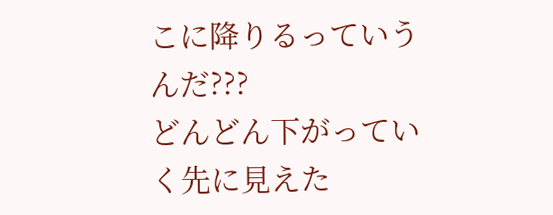こに降りるっていうんだ???
どんどん下がっていく先に見えた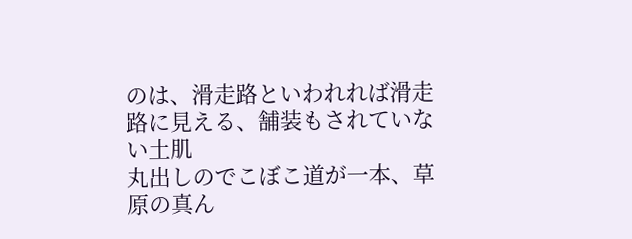のは、滑走路といわれれば滑走路に見える、舗装もされていない土肌
丸出しのでこぼこ道が一本、草原の真ん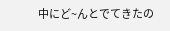中にど~んとでてきたの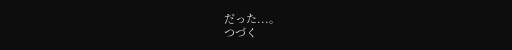だった...。
つづく